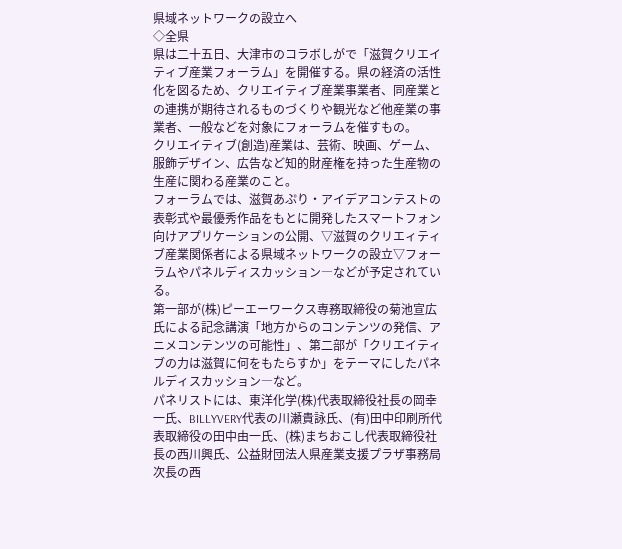県域ネットワークの設立へ
◇全県
県は二十五日、大津市のコラボしがで「滋賀クリエイティブ産業フォーラム」を開催する。県の経済の活性化を図るため、クリエイティブ産業事業者、同産業との連携が期待されるものづくりや観光など他産業の事業者、一般などを対象にフォーラムを催すもの。
クリエイティブ(創造)産業は、芸術、映画、ゲーム、服飾デザイン、広告など知的財産権を持った生産物の生産に関わる産業のこと。
フォーラムでは、滋賀あぷり・アイデアコンテストの表彰式や最優秀作品をもとに開発したスマートフォン向けアプリケーションの公開、▽滋賀のクリエィティブ産業関係者による県域ネットワークの設立▽フォーラムやパネルディスカッション―などが予定されている。
第一部が(株)ピーエーワークス専務取締役の菊池宣広氏による記念講演「地方からのコンテンツの発信、アニメコンテンツの可能性」、第二部が「クリエイティブの力は滋賀に何をもたらすか」をテーマにしたパネルディスカッション―など。
パネリストには、東洋化学(株)代表取締役社長の岡幸一氏、BILLYVERY代表の川瀬貴詠氏、(有)田中印刷所代表取締役の田中由一氏、(株)まちおこし代表取締役社長の西川興氏、公益財団法人県産業支援プラザ事務局次長の西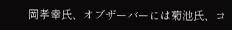岡孝幸氏、オブザーバーには菊池氏、コ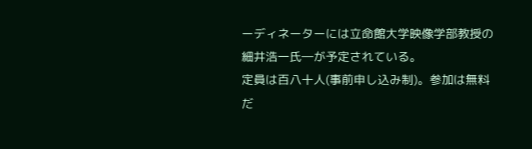ーディネーターには立命館大学映像学部教授の細井浩一氏―が予定されている。
定員は百八十人(事前申し込み制)。参加は無料だ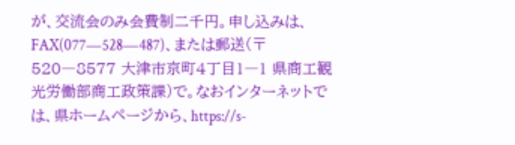が、交流会のみ会費制二千円。申し込みは、FAX(077―528―487)、または郵送(〒520―8577 大津市京町4丁目1―1 県商工観光労働部商工政策課)で。なおインターネットでは、県ホームページから、https://s-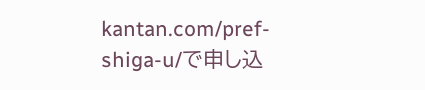kantan.com/pref-shiga-u/で申し込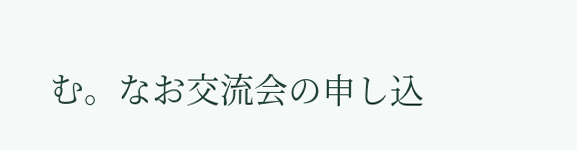む。なお交流会の申し込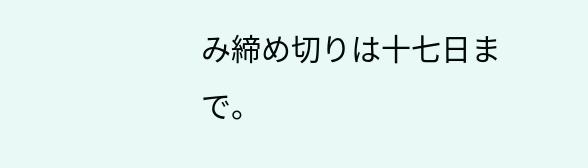み締め切りは十七日まで。